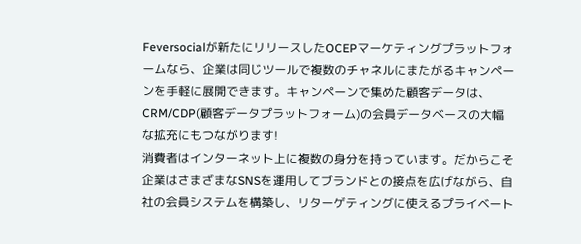Feversocialが新たにリリースしたOCEPマーケティングプラットフォームなら、企業は同じツールで複数のチャネルにまたがるキャンペーンを手軽に展開できます。キャンペーンで集めた顧客データは、CRM/CDP(顧客データプラットフォーム)の会員データベースの大幅な拡充にもつながります!
消費者はインターネット上に複数の身分を持っています。だからこそ企業はさまざまなSNSを運用してブランドとの接点を広げながら、自社の会員システムを構築し、リターゲティングに使えるプライベート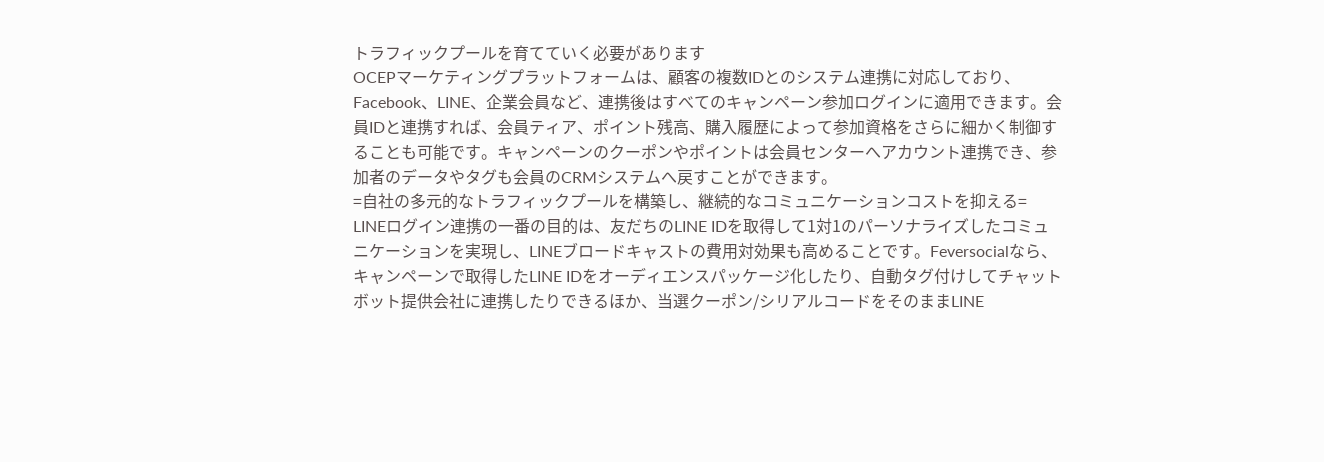トラフィックプールを育てていく必要があります
OCEPマーケティングプラットフォームは、顧客の複数IDとのシステム連携に対応しており、Facebook、LINE、企業会員など、連携後はすべてのキャンペーン参加ログインに適用できます。会員IDと連携すれば、会員ティア、ポイント残高、購入履歴によって参加資格をさらに細かく制御することも可能です。キャンペーンのクーポンやポイントは会員センターへアカウント連携でき、参加者のデータやタグも会員のCRMシステムへ戻すことができます。
=自社の多元的なトラフィックプールを構築し、継続的なコミュニケーションコストを抑える=
LINEログイン連携の一番の目的は、友だちのLINE IDを取得して1対1のパーソナライズしたコミュニケーションを実現し、LINEブロードキャストの費用対効果も高めることです。Feversocialなら、キャンペーンで取得したLINE IDをオーディエンスパッケージ化したり、自動タグ付けしてチャットボット提供会社に連携したりできるほか、当選クーポン/シリアルコードをそのままLINE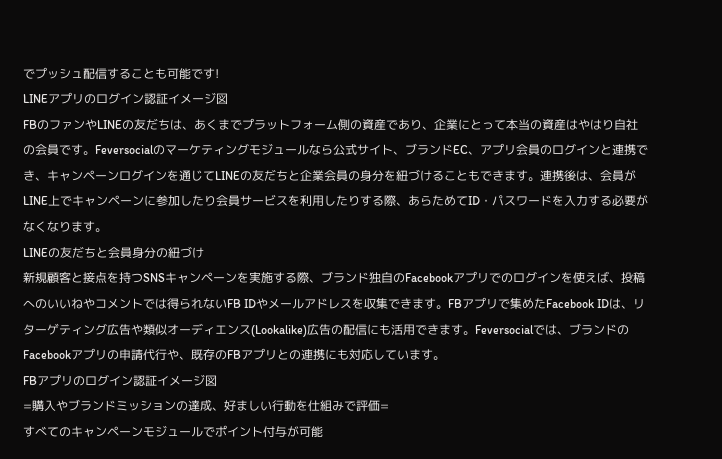でプッシュ配信することも可能です!
LINEアプリのログイン認証イメージ図
FBのファンやLINEの友だちは、あくまでプラットフォーム側の資産であり、企業にとって本当の資産はやはり自社の会員です。Feversocialのマーケティングモジュールなら公式サイト、ブランドEC、アプリ会員のログインと連携でき、キャンペーンログインを通じてLINEの友だちと企業会員の身分を紐づけることもできます。連携後は、会員がLINE上でキャンペーンに参加したり会員サービスを利用したりする際、あらためてID・パスワードを入力する必要がなくなります。
LINEの友だちと会員身分の紐づけ
新規顧客と接点を持つSNSキャンペーンを実施する際、ブランド独自のFacebookアプリでのログインを使えば、投稿へのいいねやコメントでは得られないFB IDやメールアドレスを収集できます。FBアプリで集めたFacebook IDは、リターゲティング広告や類似オーディエンス(Lookalike)広告の配信にも活用できます。Feversocialでは、ブランドのFacebookアプリの申請代行や、既存のFBアプリとの連携にも対応しています。
FBアプリのログイン認証イメージ図
=購入やブランドミッションの達成、好ましい行動を仕組みで評価=
すべてのキャンペーンモジュールでポイント付与が可能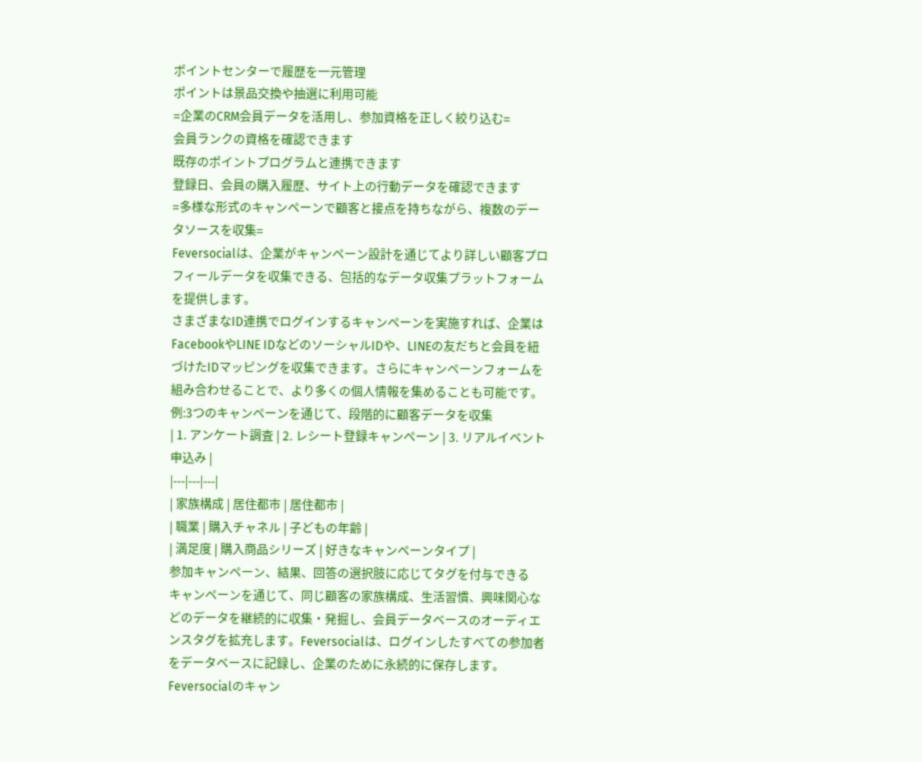ポイントセンターで履歴を一元管理
ポイントは景品交換や抽選に利用可能
=企業のCRM会員データを活用し、参加資格を正しく絞り込む=
会員ランクの資格を確認できます
既存のポイントプログラムと連携できます
登録日、会員の購入履歴、サイト上の行動データを確認できます
=多様な形式のキャンペーンで顧客と接点を持ちながら、複数のデータソースを収集=
Feversocialは、企業がキャンペーン設計を通じてより詳しい顧客プロフィールデータを収集できる、包括的なデータ収集プラットフォームを提供します。
さまざまなID連携でログインするキャンペーンを実施すれば、企業はFacebookやLINE IDなどのソーシャルIDや、LINEの友だちと会員を紐づけたIDマッピングを収集できます。さらにキャンペーンフォームを組み合わせることで、より多くの個人情報を集めることも可能です。
例:3つのキャンペーンを通じて、段階的に顧客データを収集
| 1. アンケート調査 | 2. レシート登録キャンペーン | 3. リアルイベント申込み |
|---|---|---|
| 家族構成 | 居住都市 | 居住都市 |
| 職業 | 購入チャネル | 子どもの年齢 |
| 満足度 | 購入商品シリーズ | 好きなキャンペーンタイプ |
参加キャンペーン、結果、回答の選択肢に応じてタグを付与できる
キャンペーンを通じて、同じ顧客の家族構成、生活習慣、興味関心などのデータを継続的に収集・発掘し、会員データベースのオーディエンスタグを拡充します。Feversocialは、ログインしたすべての参加者をデータベースに記録し、企業のために永続的に保存します。
Feversocialのキャン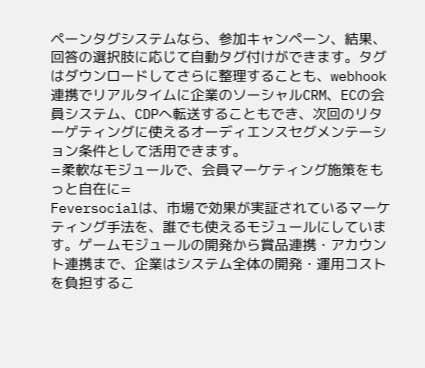ペーンタグシステムなら、参加キャンペーン、結果、回答の選択肢に応じて自動タグ付けができます。タグはダウンロードしてさらに整理することも、webhook連携でリアルタイムに企業のソーシャルCRM、ECの会員システム、CDPへ転送することもでき、次回のリターゲティングに使えるオーディエンスセグメンテーション条件として活用できます。
=柔軟なモジュールで、会員マーケティング施策をもっと自在に=
Feversocialは、市場で効果が実証されているマーケティング手法を、誰でも使えるモジュールにしています。ゲームモジュールの開発から賞品連携・アカウント連携まで、企業はシステム全体の開発・運用コストを負担するこ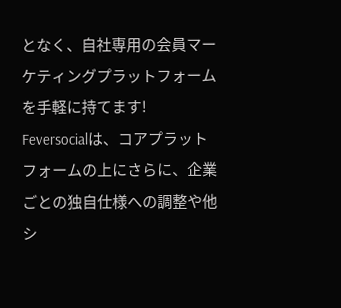となく、自社専用の会員マーケティングプラットフォームを手軽に持てます!
Feversocialは、コアプラットフォームの上にさらに、企業ごとの独自仕様への調整や他シ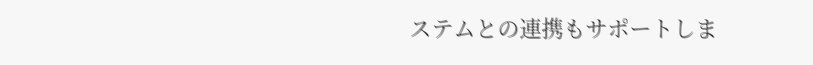ステムとの連携もサポートしま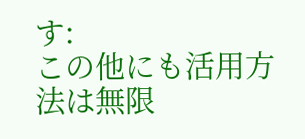す:
この他にも活用方法は無限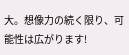大。想像力の続く限り、可能性は広がります!